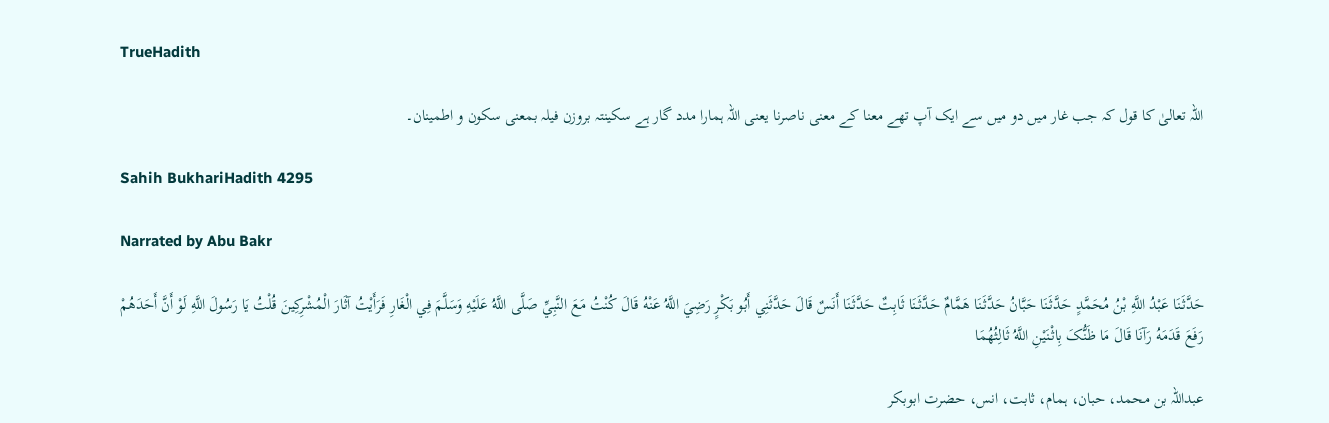TrueHadith

اللہ تعالیٰ کا قول کہ جب غار میں دو میں سے ایک آپ تھے معنا کے معنی ناصرنا یعنی اللہ ہمارا مدد گار ہے سکینتہ بروزن فیلہ بمعنی سکون و اطمینان۔

Sahih BukhariHadith 4295

Narrated by Abu Bakr

حَدَّثَنَا عَبْدُ اللَّهِ بْنُ مُحَمَّدٍ حَدَّثَنَا حَبَّانُ حَدَّثَنَا هَمَّامٌ حَدَّثَنَا ثَابِتٌ حَدَّثَنَا أَنَسٌ قَالَ حَدَّثَنِي أَبُو بَکْرٍ رَضِيَ اللَّهُ عَنْهُ قَالَ کُنْتُ مَعَ النَّبِيِّ صَلَّی اللَّهُ عَلَيْهِ وَسَلَّمَ فِي الْغَارِ فَرَأَيْتُ آثَارَ الْمُشْرِکِينَ قُلْتُ يَا رَسُولَ اللَّهِ لَوْ أَنَّ أَحَدَهُمْ رَفَعَ قَدَمَهُ رَآنَا قَالَ مَا ظَنُّکَ بِاثْنَيْنِ اللَّهُ ثَالِثُهُمَا

عبداللہ بن محمد، حبان، ہمام، ثابت، انس، حضرت ابوبکر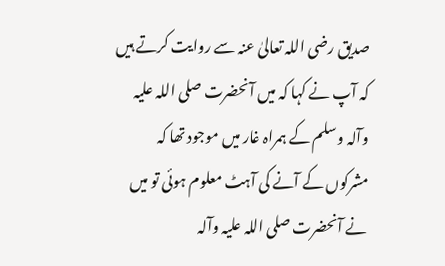صدیق رضی اللہ تعالیٰ عنہ سے روایت کرتے ہیں کہ آپ نے کہا کہ میں آنحضرت صلی اللہ علیہ وآلہ وسلم کے ہمراہ غار میں موجود تھا کہ مشرکوں کے آنے کی آہٹ معلوم ہوئی تو میں نے آنحضرت صلی اللہ علیہ وآلہ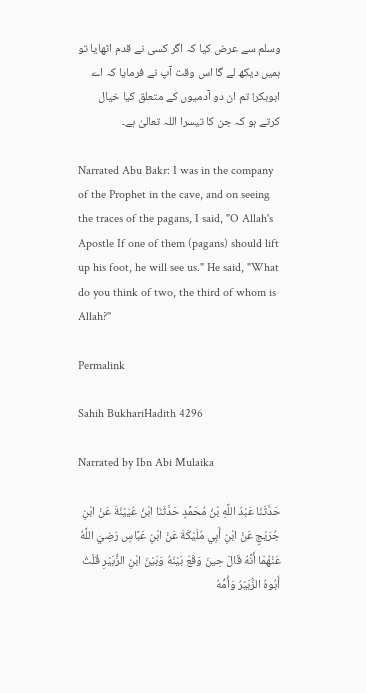وسلم سے عرض کیا کہ اگر کسی نے قدم اٹھایا تو ہمیں دیکھ لے گا اس وقت آپ نے فرمایا کہ اے ابوبکر! تم ان دو آدمیوں کے متعلق کیا خیال کرتے ہو کہ جن کا تیسرا اللہ تعالیٰ ہے۔

Narrated Abu Bakr: I was in the company of the Prophet in the cave, and on seeing the traces of the pagans, I said, "O Allah's Apostle If one of them (pagans) should lift up his foot, he will see us." He said, "What do you think of two, the third of whom is Allah?"

Permalink

Sahih BukhariHadith 4296

Narrated by Ibn Abi Mulaika

حَدَّثَنَا عَبْدُ اللَّهِ بْنُ مُحَمَّدٍ حَدَّثَنَا ابْنُ عُيَيْنَةَ عَنْ ابْنِ جُرَيْجٍ عَنْ ابْنِ أَبِي مُلَيْکَةَ عَنْ ابْنِ عَبَّاسٍ رَضِيَ اللَّهُ عَنْهُمَا أَنَّهُ قَالَ حِينَ وَقَعَ بَيْنَهُ وَبَيْنَ ابْنِ الزُّبَيْرِ قُلْتُ أَبُوهُ الزُّبَيْرُ وَأُمُّهُ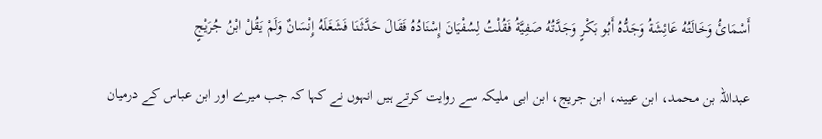أَسْمَائُ وَخَالَتُهُ عَائِشَةُ وَجَدُّهُ أَبُو بَکْرٍ وَجَدَّتُهُ صَفِيَّةُ فَقُلْتُ لِسُفْيَانَ إِسْنَادُهُ فَقَالَ حَدَّثَنَا فَشَغَلَهُ إِنْسَانٌ وَلَمْ يَقُلْ ابْنُ جُرَيْجٍ

عبداللہ بن محمد، ابن عیینہ، ابن جریج، ابن ابی ملیکہ سے روایت کرتے ہیں انہوں نے کہا کہ جب میرے اور ابن عباس کے درمیان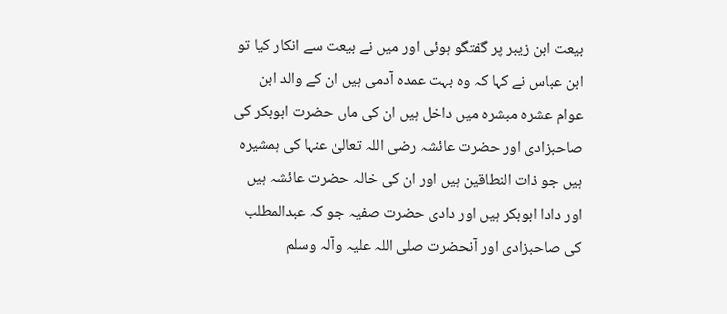بیعت ابن زیبر پر گفتگو ہوئی اور میں نے بیعت سے انکار کیا تو ابن عباس نے کہا کہ وہ بہت عمدہ آدمی ہیں ان کے والد ابن عوام عشرہ مبشرہ میں داخل ہیں ان کی ماں حضرت ابوبکر کی صاحبزادی اور حضرت عائشہ رضی اللہ تعالیٰ عنہا کی ہمشیرہ ہیں جو ذات النطاقین ہیں اور ان کی خالہ حضرت عائشہ ہیں اور دادا ابوبکر ہیں اور دادی حضرت صفیہ جو کہ عبدالمطلب کی صاحبزادی اور آنحضرت صلی اللہ علیہ وآلہ وسلم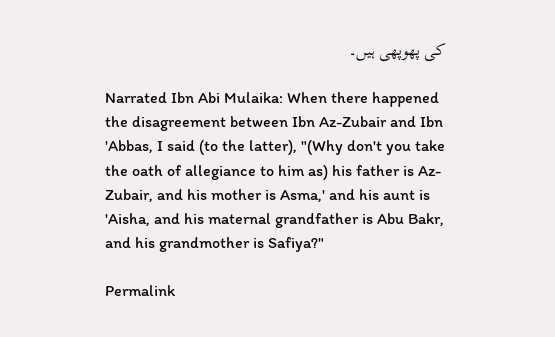کی پھوپھی ہیں۔

Narrated Ibn Abi Mulaika: When there happened the disagreement between Ibn Az-Zubair and Ibn 'Abbas, I said (to the latter), "(Why don't you take the oath of allegiance to him as) his father is Az-Zubair, and his mother is Asma,' and his aunt is 'Aisha, and his maternal grandfather is Abu Bakr, and his grandmother is Safiya?"

Permalink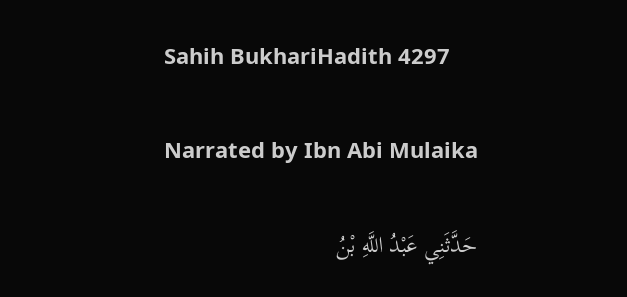Sahih BukhariHadith 4297

Narrated by Ibn Abi Mulaika

حَدَّثَنِي عَبْدُ اللَّهِ بْنُ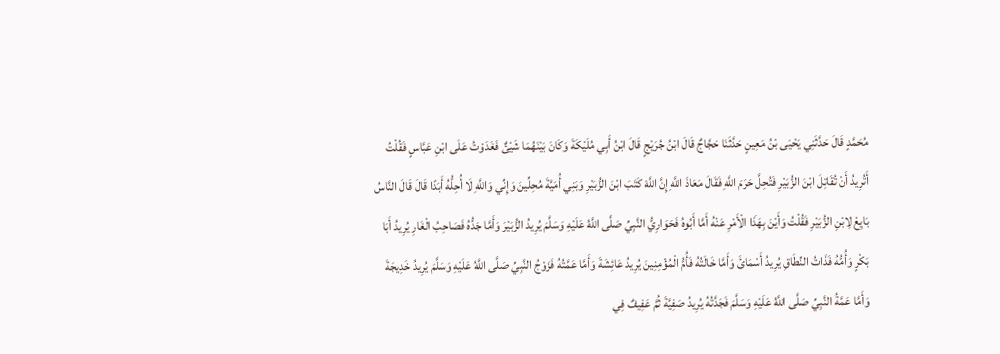مُحَمَّدٍ قَالَ حَدَّثَنِي يَحْيَی بْنُ مَعِينٍ حَدَّثَنَا حَجَّاجٌ قَالَ ابْنُ جُرَيْجٍ قَالَ ابْنُ أَبِي مُلَيْکَةَ وَکَانَ بَيْنَهُمَا شَيْئٌ فَغَدَوْتُ عَلَی ابْنِ عَبَّاسٍ فَقُلْتُ أَتُرِيدُ أَنْ تُقَاتِلَ ابْنَ الزُّبَيْرِ فَتُحِلَّ حَرَمَ اللَّهِ فَقَالَ مَعَاذَ اللَّهِ إِنَّ اللَّهَ کَتَبَ ابْنَ الزُّبَيْرِ وَبَنِي أُمَيَّةَ مُحِلِّينَ وَإِنِّي وَاللَّهِ لَا أُحِلُّهُ أَبَدًا قَالَ قَالَ النَّاسُ بَايِعْ لِابْنِ الزُّبَيْرِ فَقُلْتُ وَأَيْنَ بِهَذَا الْأَمْرِ عَنْهُ أَمَّا أَبُوهُ فَحَوَارِيُّ النَّبِيِّ صَلَّی اللَّهُ عَلَيْهِ وَسَلَّمَ يُرِيدُ الزُّبَيْرَ وَأَمَّا جَدُّهُ فَصَاحِبُ الْغَارِ يُرِيدُ أَبَا بَکْرٍ وَأُمُّهُ فَذَاتُ النِّطَاقِ يُرِيدُ أَسْمَائَ وَأَمَّا خَالَتُهُ فَأُمُّ الْمُؤْمِنِينَ يُرِيدُ عَائِشَةَ وَأَمَّا عَمَّتُهُ فَزَوْجُ النَّبِيِّ صَلَّی اللَّهُ عَلَيْهِ وَسَلَّمَ يُرِيدُ خَدِيجَةَ وَأَمَّا عَمَّةُ النَّبِيِّ صَلَّی اللَّهُ عَلَيْهِ وَسَلَّمَ فَجَدَّتُهُ يُرِيدُ صَفِيَّةَ ثُمَّ عَفِيفٌ فِي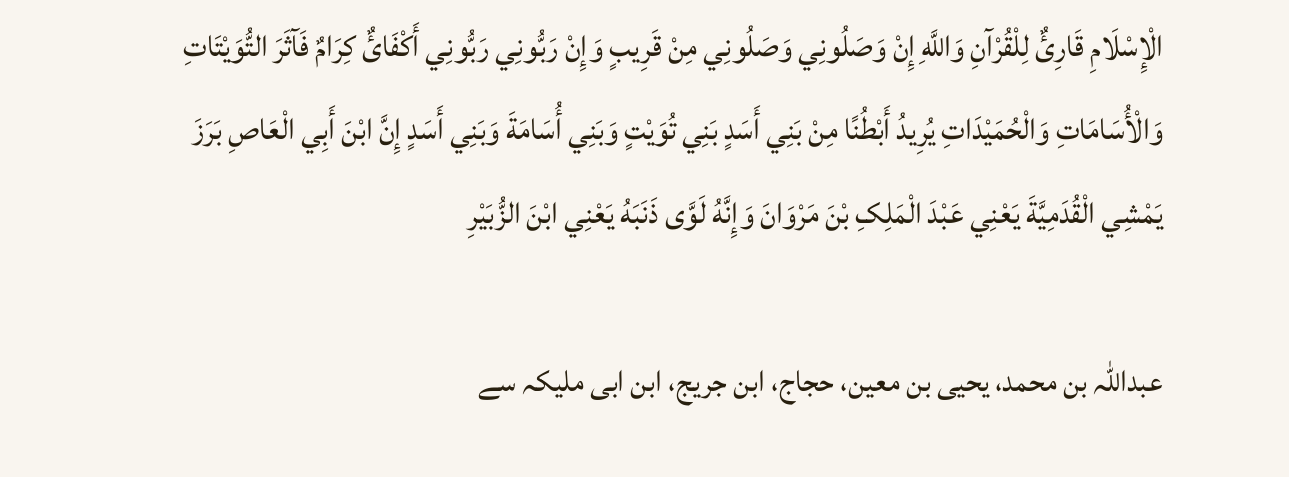الْإِسْلَامِ قَارِئٌ لِلْقُرْآنِ وَاللَّهِ إِنْ وَصَلُونِي وَصَلُونِي مِنْ قَرِيبٍ وَإِنْ رَبُّونِي رَبُّونِي أَکْفَائٌ کِرَامٌ فَآثَرَ التُّوَيْتَاتِ وَالْأُسَامَاتِ وَالْحُمَيْدَاتِ يُرِيدُ أَبْطُنًا مِنْ بَنِي أَسَدٍ بَنِي تُوَيْتٍ وَبَنِي أُسَامَةَ وَبَنِي أَسَدٍ إِنَّ ابْنَ أَبِي الْعَاصِ بَرَزَ يَمْشِي الْقُدَمِيَّةَ يَعْنِي عَبْدَ الْمَلِکِ بْنَ مَرْوَانَ وَإِنَّهُ لَوَّی ذَنَبَهُ يَعْنِي ابْنَ الزُّبَيْرِ

عبداللہ بن محمد، یحیی بن معین، حجاج، ابن جریج، ابن ابی ملیکہ سے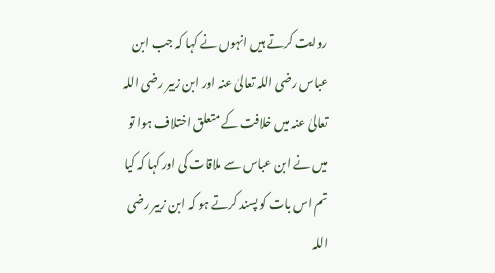روایت کرتے ہیں انہوں نے کہا کہ جب ابن عباس رضی اللہ تعالیٰ عنہ اور ابن زبیر رضی اللہ تعالیٰ عنہ میں خلافت کے متعلق اختلاف ہوا تو میں نے ابن عباس سے ملاقات کی اور کہا کہ کیا تم اس بات کو پسند کرتے ہو کہ ابن زبیر رضی اللہ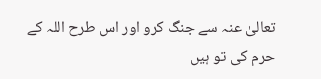تعالیٰ عنہ سے جنگ کرو اور اس طرح اللہ کے حرم کی تو ہیں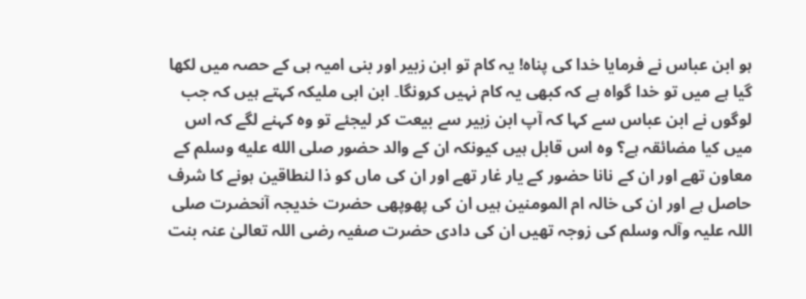ہو ابن عباس نے فرمایا خدا کی پناہ! یہ کام تو ابن زبیر اور بنی امیہ ہی کے حصہ میں لکھا گیا ہے میں تو خدا گواہ ہے کہ کبھی یہ کام نہیں کرونگا۔ ابن ابی ملیکہ کہتے ہیں کہ جب لوگوں نے ابن عباس سے کہا کہ آپ ابن زبیر سے بیعت کر لیجئے تو وہ کہنے لگے کہ اس میں کیا مضائقہ ہے؟ وہ اس قابل ہیں کیونکہ ان کے والد حضور صلی الله علیه وسلم کے معاون تھے اور ان کے نانا حضور کے یار غار تھے اور ان کی ماں کو ذا لنطاقین ہونے کا شرف حاصل ہے اور ان کی خالہ ام المومنین ہیں ان کی پھوپھی حضرت خدیجہ آنحضرت صلی اللہ علیہ وآلہ وسلم کی زوجہ تھیں ان کی دادی حضرت صفیہ رضی اللہ تعالیٰ عنہ بنت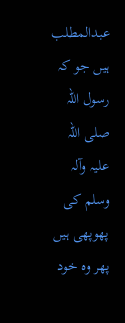عبدالمطلب ہیں جو کہ رسول اللہ صلی اللہ علیہ وآلہ وسلم کی پھوپھی ہیں پھر وہ خود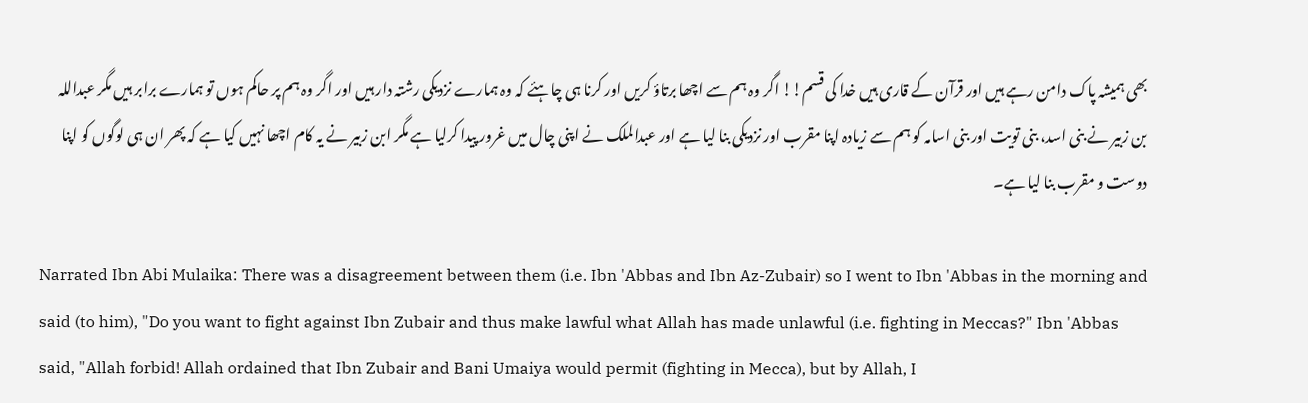بھی ہمیشہ پاک دامن رہے ہیں اور قرآن کے قاری ہیں خدا کی قسم!! اگر وہ ہم سے اچھا برتاؤ کریں اور کرنا ہی چاہئے کہ وہ ہمارے نزدیکی رشتہ دار ہیں اور اگر وہ ہم پر حاکم ہوں تو ہمارے برابر ہیں مگر عبداللہ بن زبیر نے بنی اسد، بنی تویت اور بنی اسامہ کو ہم سے زیادہ اپنا مقرب اور نزدیکی بنا لیا ہے اور عبدالملک نے اپنی چال میں غرور پیدا کرلیا ہے مگر ابن زبیر نے یہ کام اچھا نہیں کیا ہے کہ پھر ان ہی لوگوں کو اپنا دوست و مقرب بنا لیا ہے۔

Narrated Ibn Abi Mulaika: There was a disagreement between them (i.e. Ibn 'Abbas and Ibn Az-Zubair) so I went to Ibn 'Abbas in the morning and said (to him), "Do you want to fight against Ibn Zubair and thus make lawful what Allah has made unlawful (i.e. fighting in Meccas?" Ibn 'Abbas said, "Allah forbid! Allah ordained that Ibn Zubair and Bani Umaiya would permit (fighting in Mecca), but by Allah, I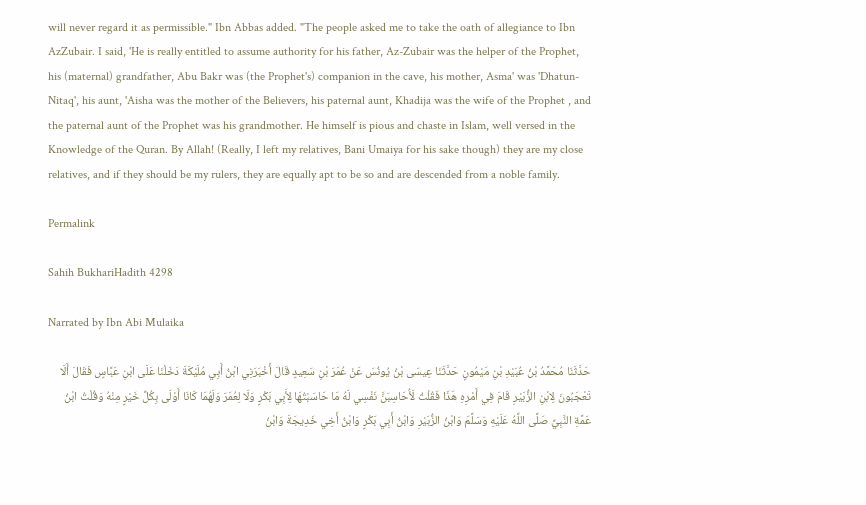will never regard it as permissible." Ibn Abbas added. "The people asked me to take the oath of allegiance to Ibn AzZubair. I said, 'He is really entitled to assume authority for his father, Az-Zubair was the helper of the Prophet, his (maternal) grandfather, Abu Bakr was (the Prophet's) companion in the cave, his mother, Asma' was 'Dhatun-Nitaq', his aunt, 'Aisha was the mother of the Believers, his paternal aunt, Khadija was the wife of the Prophet , and the paternal aunt of the Prophet was his grandmother. He himself is pious and chaste in Islam, well versed in the Knowledge of the Quran. By Allah! (Really, I left my relatives, Bani Umaiya for his sake though) they are my close relatives, and if they should be my rulers, they are equally apt to be so and are descended from a noble family.

Permalink

Sahih BukhariHadith 4298

Narrated by Ibn Abi Mulaika

حَدَّثَنَا مُحَمَّدُ بْنُ عُبَيْدِ بْنِ مَيْمُونٍ حَدَّثَنَا عِيسَی بْنُ يُونُسَ عَنْ عُمَرَ بْنِ سَعِيدٍ قَالَ أَخْبَرَنِي ابْنُ أَبِي مُلَيْکَةَ دَخَلْنَا عَلَی ابْنِ عَبَّاسٍ فَقَالَ أَلَا تَعْجَبُونَ لِابْنِ الزُّبَيْرِ قَامَ فِي أَمْرِهِ هَذَا فَقُلْتُ لَأُحَاسِبَنَّ نَفْسِي لَهُ مَا حَاسَبْتُهَا لِأَبِي بَکْرٍ وَلَا لِعُمَرَ وَلَهُمَا کَانَا أَوْلَی بِکُلِّ خَيْرٍ مِنْهُ وَقُلْتُ ابْنُ عَمَّةِ النَّبِيِّ صَلَّی اللَّهُ عَلَيْهِ وَسَلَّمَ وَابْنُ الزُّبَيْرِ وَابْنُ أَبِي بَکْرٍ وَابْنُ أَخِي خَدِيجَةَ وَابْنُ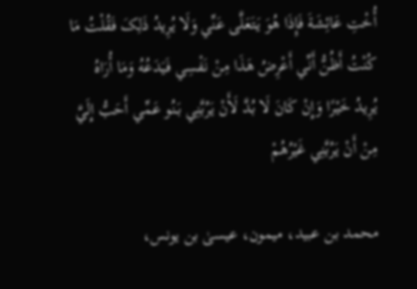أُخْتِ عَائِشَةَ فَإِذَا هُوَ يَتَعَلَّی عَنِّي وَلَا يُرِيدُ ذَلِکَ فَقُلْتُ مَا کُنْتُ أَظُنُّ أَنِّي أَعْرِضُ هَذَا مِنْ نَفْسِي فَيَدَعُهُ وَمَا أُرَاهُ يُرِيدُ خَيْرًا وَإِنْ کَانَ لَا بُدَّ لَأَنْ يَرُبَّنِي بَنُو عَمِّي أَحَبُّ إِلَيَّ مِنْ أَنْ يَرُبَّنِي غَيْرُهُمْ

محمد بن عبید، میمون، عیسیٰ بن یونس،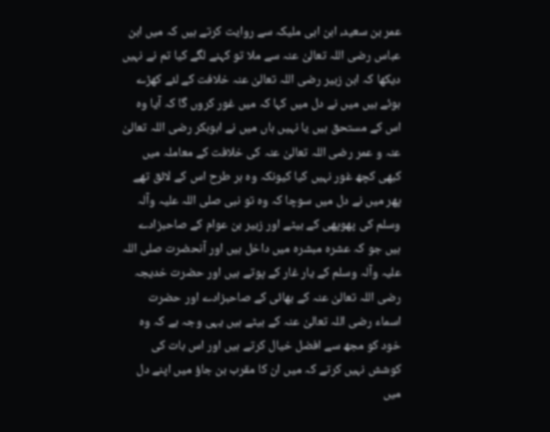عمر بن سعید، ابن ابی ملیکہ سے روایت کرتے ہیں کہ میں ابن عباس رضی اللہ تعالیٰ عنہ سے ملا تو کہنے لگے کیا تم نے نہیں دیکھا کہ ابن زبیر رضی اللہ تعالیٰ عنہ خلافت کے لئے کھڑے ہوئے ہیں میں نے دل میں کہا کہ میں غور کروں گا کہ آیا وہ اس کے مستحق ہیں یا نہیں ہاں میں نے ابوبکر رضی اللہ تعالیٰ عنہ و عمر رضی اللہ تعالیٰ عنہ کی خلافت کے معاملہ میں کبھی کچھ غور نہیں کیا کیونکہ وہ ہر طرح اس کے لائق تھے پھر میں نے دل میں سوچا کہ وہ تو نبی صلی اللہ علیہ وآلہ وسلم کی پھوپھی کے بیٹے اور زبیر بن عوام کے صاحبزادے ہیں جو کہ عشرہ مبشرہ میں داخل ہیں اور آنحضرت صلی اللہ علیہ وآلہ وسلم کے یار غار کے پوتے ہیں اور حضرت خدیجہ رضی اللہ تعالیٰ عنہ کے بھائی کے صاحبزادے اور حضرت اسماء رضی اللہ تعالیٰ عنہ کے بیٹے ہیں یہی وجہ ہے کہ وہ خود کو مجھ سے افضل خیال کرتے ہیں اور اس بات کی کوشش نہیں کرتے کہ میں ان کا مقرب بن جاؤ میں اپنے دل میں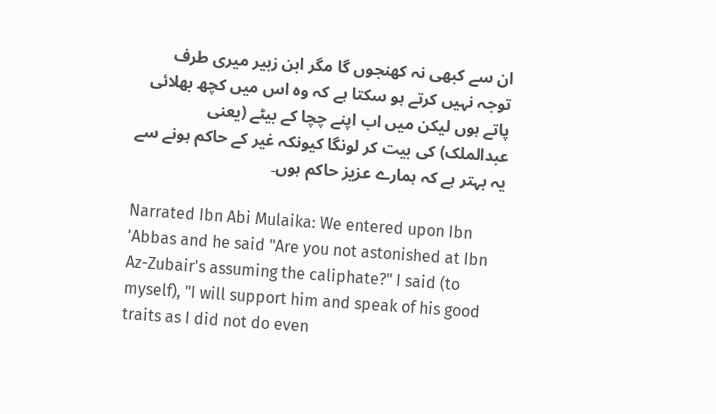ان سے کبھی نہ کھنجوں گا مگر ابن زبیر میری طرف توجہ نہیں کرتے ہو سکتا ہے کہ وہ اس میں کچھ بھلائی پاتے ہوں لیکن میں اب اپنے چچا کے بیٹے (یعنی عبدالملک) کی بیت کر لونگا کیونکہ غیر کے حاکم ہونے سے یہ بہتر ہے کہ ہمارے عزیز حاکم ہوں۔

Narrated Ibn Abi Mulaika: We entered upon Ibn 'Abbas and he said "Are you not astonished at Ibn Az-Zubair's assuming the caliphate?" I said (to myself), "I will support him and speak of his good traits as I did not do even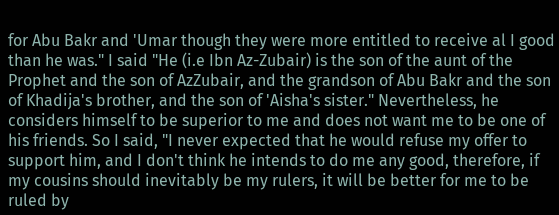for Abu Bakr and 'Umar though they were more entitled to receive al I good than he was." I said "He (i.e Ibn Az-Zubair) is the son of the aunt of the Prophet and the son of AzZubair, and the grandson of Abu Bakr and the son of Khadija's brother, and the son of 'Aisha's sister." Nevertheless, he considers himself to be superior to me and does not want me to be one of his friends. So I said, "I never expected that he would refuse my offer to support him, and I don't think he intends to do me any good, therefore, if my cousins should inevitably be my rulers, it will be better for me to be ruled by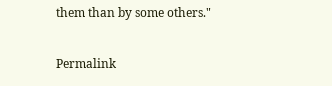them than by some others."

Permalink